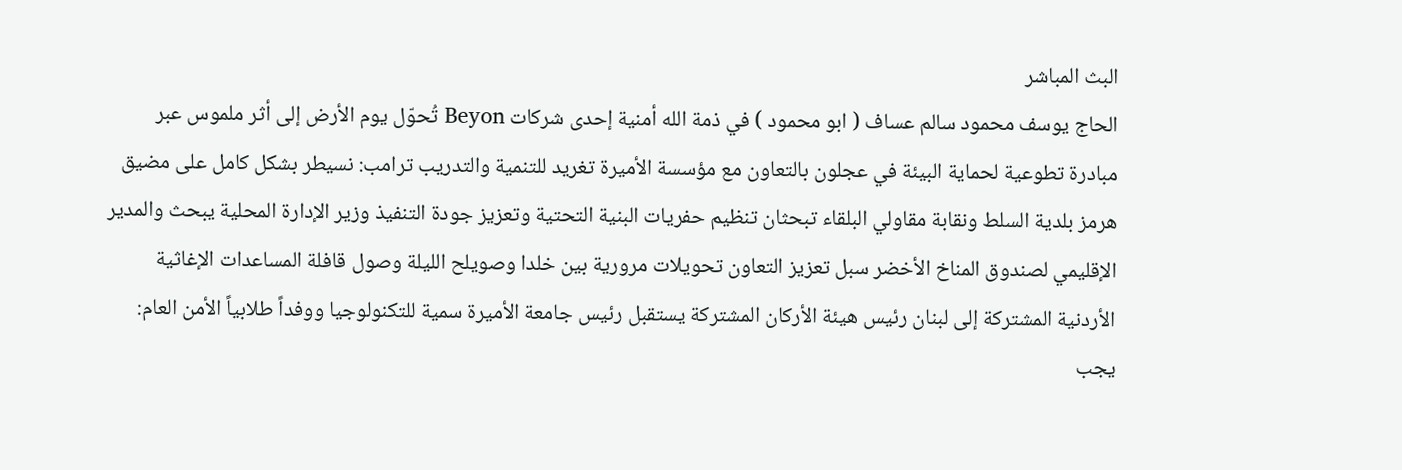البث المباشر
الحاج يوسف محمود سالم عساف ( ابو محمود ) في ذمة الله أمنية إحدى شركات Beyon تُحوّل يوم الأرض إلى أثر ملموس عبر مبادرة تطوعية لحماية البيئة في عجلون بالتعاون مع مؤسسة الأميرة تغريد للتنمية والتدريب ترامب: نسيطر بشكل كامل على مضيق هرمز بلدية السلط ونقابة مقاولي البلقاء تبحثان تنظيم حفريات البنية التحتية وتعزيز جودة التنفيذ وزير الإدارة المحلية يبحث والمدير الإقليمي لصندوق المناخ الأخضر سبل تعزيز التعاون تحويلات مرورية بين خلدا وصويلح الليلة وصول قافلة المساعدات الإغاثية الأردنية المشتركة إلى لبنان رئيس هيئة الأركان المشتركة يستقبل رئيس جامعة الأميرة سمية للتكنولوجيا ووفداً طلابياً الأمن العام: يجب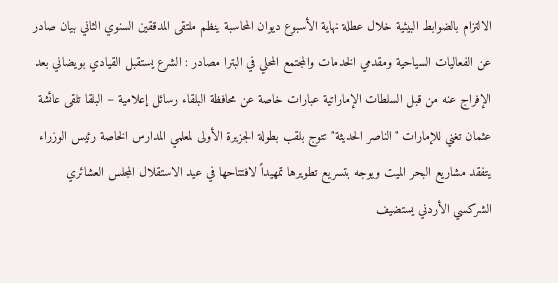الالتزام بالضوابط البيئية خلال عطلة نهاية الأسبوع ديوان المحاسبة ينظم ملتقى المدققين السنوي الثاني بيان صادر عن الفعاليات السياحية ومقدمي الخدمات والمجتمع المحلي في البترا مصادر : الشرع يستقبل القيادي بويضاني بعد الإفراج عنه من قبل السلطات الإماراتية عبارات خاصة عن محافظة البلقاء رسائل إعلامية – البلقا تلقى عائشة عثمان تغني للإمارات "الناصر الحديثة" تتوج بلقب بطولة الجزيرة الأولى لمعلمي المدارس الخاصة رئيس الوزراء يتفقد مشاريع البحر الميت ويوجه بتسريع تطويرها تمهيداً لافتتاحها في عيد الاستقلال المجلس العشائري الشركسي الأردني يستضيف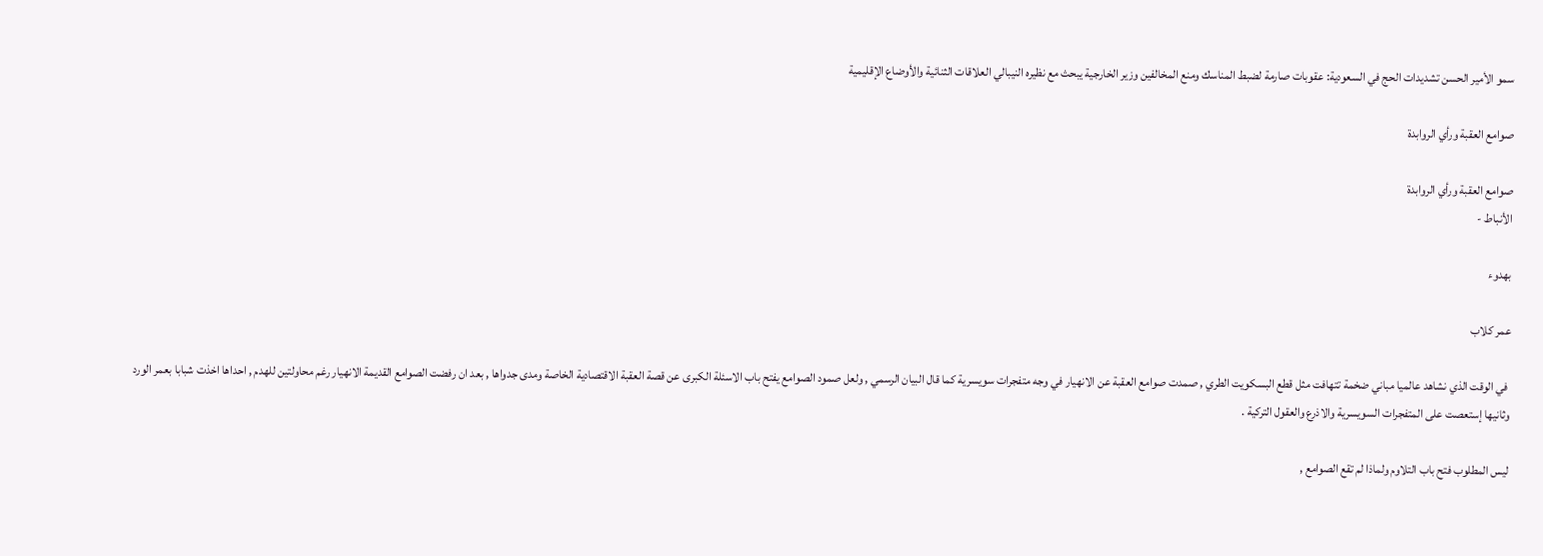سمو الأمير الحسن تشديدات الحج في السعودية: عقوبات صارمة لضبط المناسك ومنع المخالفين وزير الخارجية يبحث مع نظيره النيبالي العلاقات الثنائية والأوضاع الإقليمية

صوامع العقبة ورأي الروابدة

صوامع العقبة ورأي الروابدة
الأنباط -

بهدوء

عمر كلاب

 في الوقت الذي نشاهد عالميا مباني ضخمة تتهافت مثل قطع البسكويت الطري , صمدت صوامع العقبة عن الانهيار في وجه متفجرات سويسرية كما قال البيان الرسمي , ولعل صمود الصوامع يفتح باب الاسئلة الكبرى عن قصة العقبة الاقتصادية الخاصة ومدى جدواها , بعد ان رفضت الصوامع القديمة الانهيار رغم محاولتين للهدم , احداها اخذت شبابا بعمر الورد وثانيها إستعصت على المتفجرات السويسرية والاذرع والعقول التركية .

ليس المطلوب فتح باب التلاوم ولماذا لم تقع الصوامع ,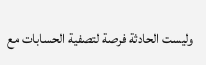وليست الحادثة فرصة لتصفية الحسابات مع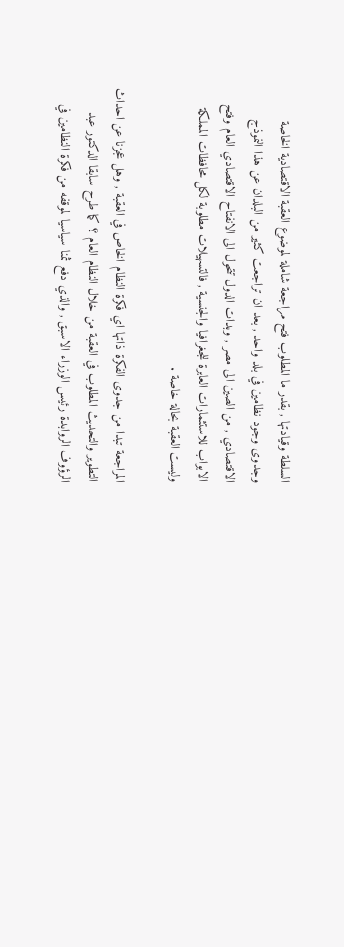السلطة وقيادتها , بقدر ما المطلوب فتح مراجعة شاملة لموضوع العقبة الاقتصادية الخاصة وجدوى وجود نظامين في بلد واحد , بعد ان تراجعت كثير من البلدان عن هذا النموذج الاقتصادي , من الصين الى مصر , وبدات الدول تتحول الى الانفتاح الاقتصادي العام وفتح الابواب للاستثمارات العابرة للجغرافيا والجنسية , فالتسهيلات مطلوبة لكل محافظات المملكة وليست العقبة بحالة خاصة .

المراجعة تبدا من جدوى الفكرة ذاتها اي فكرة النظام الخاص في العقبة , وهل عجزنا عن احداث التطوير والتحديث المطلوب في العقبة من خلال النظام العام ؟ كما طرح سابقا الدكتور عبد الرؤوف الروابدة رئيس الوزراء الاسبق , والذي دفع ثمنا سياسيا لموقفه من فكرة النظامين في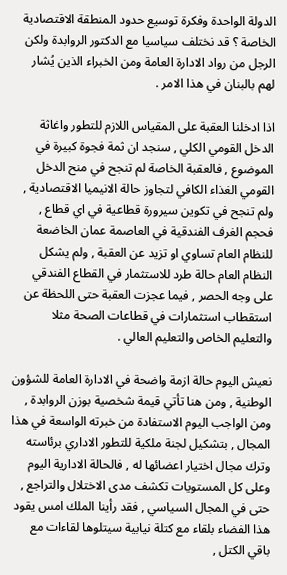الدولة الواحدة وفكرة توسيع حدود المنطقة الاقتصادية الخاصة ؟ قد نختلف سياسيا مع الدكتور الروابدة ولكن الرجل من رواد الادارة العامة ومن الخبراء الذين يُشار لهم بالبنان في هذا الامر .

اذا ادخلنا العقبة على المقياس اللازم للتطور واغاثة الدخل القومي الكلي , سنجد ان ثمة فجوة كبيرة في الموضوع , فالعقبة الخاصة لم تنجح في منح الدخل القومي الغذاء الكافي لتجاوز حالة الانيميا الاقتصادية , ولم تنجح في تكوين سيرورة قطاعية في اي قطاع , فحجم الغرف الفندقية في العاصمة عمان الخاضعة للنظام العام تساوي او تزيد عن العقبة , ولم يشكل النظام العام حالة طرد للاستثمار في القطاع الفندقي على وجه الحصر , فيما عجزت العقبة حتى اللحظة عن استقطاب استثمارات في قطاعات الصحة مثلا والتعليم الخاص والتعليم العالي .

نعيش اليوم حالة ازمة واضحة في الادارة العامة للشؤون الوطنية , ومن هنا تأتي قيمة شخصية بوزن الروابدة , ومن الواجب اليوم الاستفادة من خبرته الواسعة في هذا المجال , بتشكيل لجنة ملكية للتطور الاداري برئاسته وترك مجال اختيار اعضائها له , فالحالة الادارية اليوم وعلى كل المستويات تكشف مدى الاختلال والتراجع , حتى في المجال السياسي , فقد رأينا الملك امس يقود هذا الفضاء بلقاء مع كتلة نيابية سيتلوها لقاءات مع باقي الكتل ,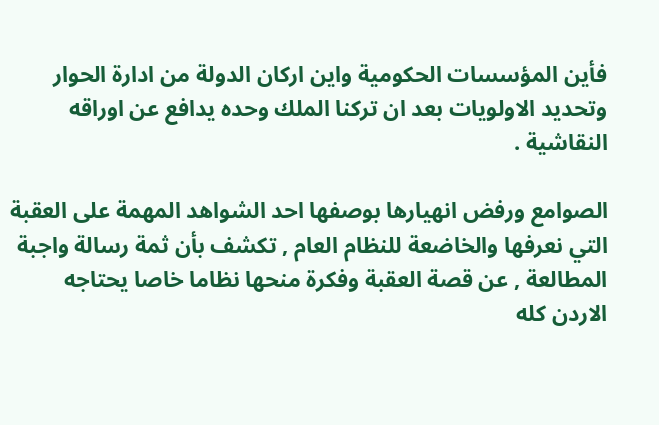فأين المؤسسات الحكومية واين اركان الدولة من ادارة الحوار وتحديد الاولويات بعد ان تركنا الملك وحده يدافع عن اوراقه النقاشية .

الصوامع ورفض انهيارها بوصفها احد الشواهد المهمة على العقبة التي نعرفها والخاضعة للنظام العام , تكشف بأن ثمة رسالة واجبة المطالعة , عن قصة العقبة وفكرة منحها نظاما خاصا يحتاجه الاردن كله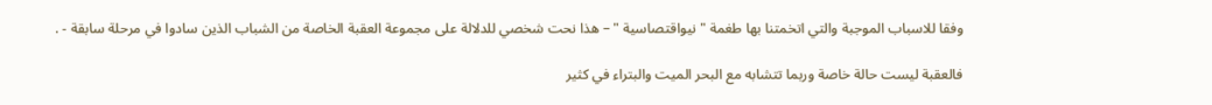وفقا للاسباب الموجبة والتي اتخمتنا بها طغمة " نيواقتصاسية " – هذا نحت شخصي للدلالة على مجموعة العقبة الخاصة من الشباب الذين سادوا في مرحلة سابقة - .

فالعقبة ليست حالة خاصة وربما تتشابه مع البحر الميت والبتراء في كثير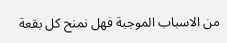من الاسباب الموجبة فهل نمنح كل بقعة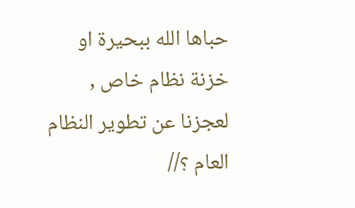حباها الله ببحيرة او خزنة نظام خاص , لعجزنا عن تطوير النظام العام ؟//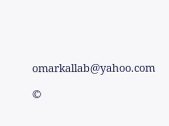omarkallab@yahoo.com

©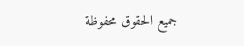جميع الحقوق محفوظة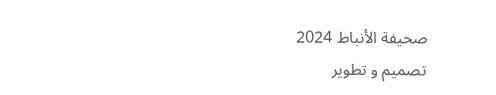صحيفة الأنباط 2024
تصميم و تطوير